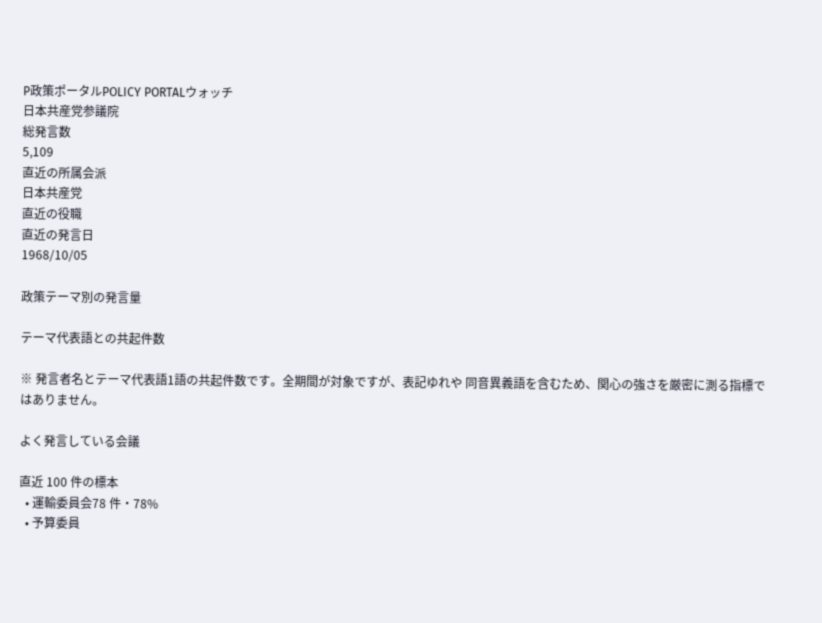P政策ポータルPOLICY PORTALウォッチ
日本共産党参議院
総発言数
5,109
直近の所属会派
日本共産党
直近の役職
直近の発言日
1968/10/05

政策テーマ別の発言量

テーマ代表語との共起件数

※ 発言者名とテーマ代表語1語の共起件数です。全期間が対象ですが、表記ゆれや 同音異義語を含むため、関心の強さを厳密に測る指標ではありません。

よく発言している会議

直近 100 件の標本
  • 運輸委員会78 件・78%
  • 予算委員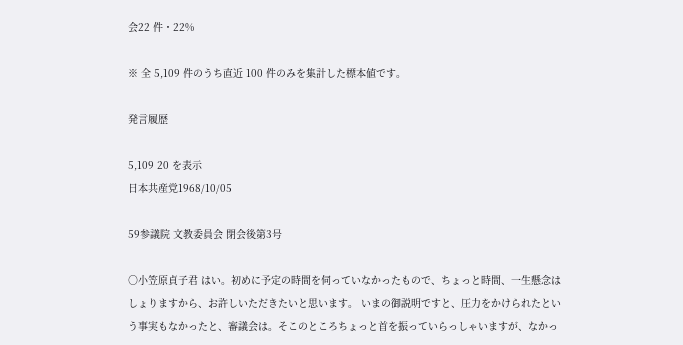会22 件・22%

※ 全 5,109 件のうち直近 100 件のみを集計した標本値です。

発言履歴

5,109 20 を表示
日本共産党1968/10/05

59参議院 文教委員会 閉会後第3号

○小笠原貞子君 はい。初めに予定の時間を伺っていなかったもので、ちょっと時間、一生懸念はしょりますから、お許しいただきたいと思います。 いまの御説明ですと、圧力をかけられたという事実もなかったと、審議会は。そこのところちょっと首を振っていらっしゃいますが、なかっ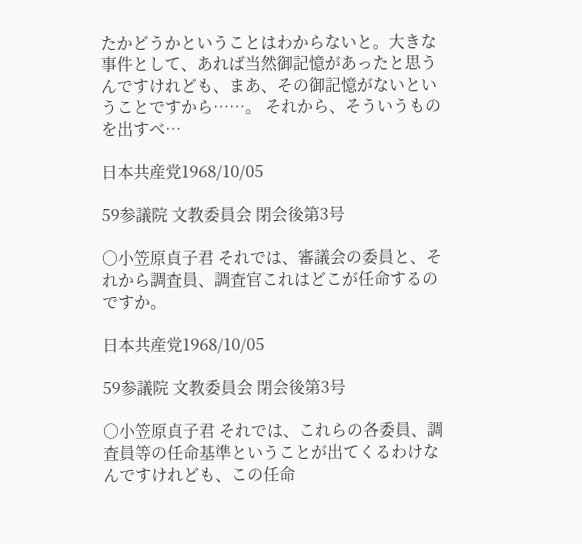たかどうかということはわからないと。大きな事件として、あれば当然御記憶があったと思うんですけれども、まあ、その御記憶がないということですから……。 それから、そういうものを出すべ…

日本共産党1968/10/05

59参議院 文教委員会 閉会後第3号

○小笠原貞子君 それでは、審議会の委員と、それから調査員、調査官これはどこが任命するのですか。

日本共産党1968/10/05

59参議院 文教委員会 閉会後第3号

○小笠原貞子君 それでは、これらの各委員、調査員等の任命基準ということが出てくるわけなんですけれども、この任命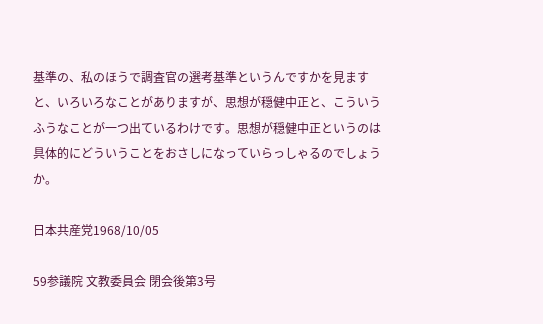基準の、私のほうで調査官の選考基準というんですかを見ますと、いろいろなことがありますが、思想が穏健中正と、こういうふうなことが一つ出ているわけです。思想が穏健中正というのは具体的にどういうことをおさしになっていらっしゃるのでしょうか。

日本共産党1968/10/05

59参議院 文教委員会 閉会後第3号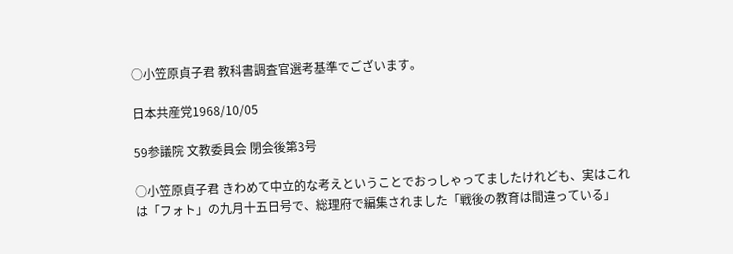○小笠原貞子君 教科書調査官選考基準でございます。

日本共産党1968/10/05

59参議院 文教委員会 閉会後第3号

○小笠原貞子君 きわめて中立的な考えということでおっしゃってましたけれども、実はこれは「フォト」の九月十五日号で、総理府で編集されました「戦後の教育は間違っている」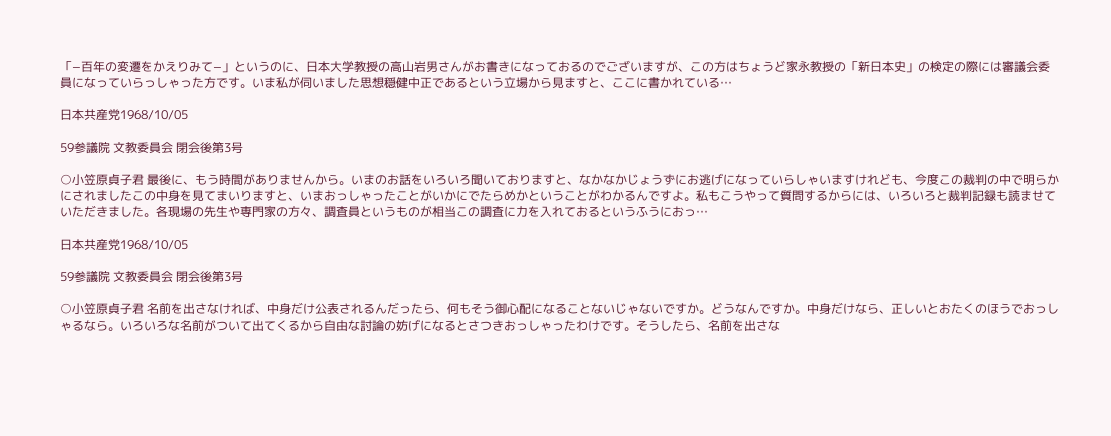「−百年の変遷をかえりみて−」というのに、日本大学教授の高山岩男さんがお書きになっておるのでございますが、この方はちょうど家永教授の「新日本史」の検定の際には審議会委員になっていらっしゃった方です。いま私が伺いました思想穏健中正であるという立場から見ますと、ここに書かれている…

日本共産党1968/10/05

59参議院 文教委員会 閉会後第3号

○小笠原貞子君 最後に、もう時間がありませんから。いまのお話をいろいろ聞いておりますと、なかなかじょうずにお逃げになっていらしゃいますけれども、今度この裁判の中で明らかにされましたこの中身を見てまいりますと、いまおっしゃったことがいかにでたらめかということがわかるんですよ。私もこうやって質問するからには、いろいろと裁判記録も読ませていただきました。各現場の先生や専門家の方々、調査員というものが相当この調査に力を入れておるというふうにおっ…

日本共産党1968/10/05

59参議院 文教委員会 閉会後第3号

○小笠原貞子君 名前を出さなければ、中身だけ公表されるんだったら、何もそう御心配になることないじゃないですか。どうなんですか。中身だけなら、正しいとおたくのほうでおっしゃるなら。いろいろな名前がついて出てくるから自由な討論の妨げになるとさつきおっしゃったわけです。そうしたら、名前を出さな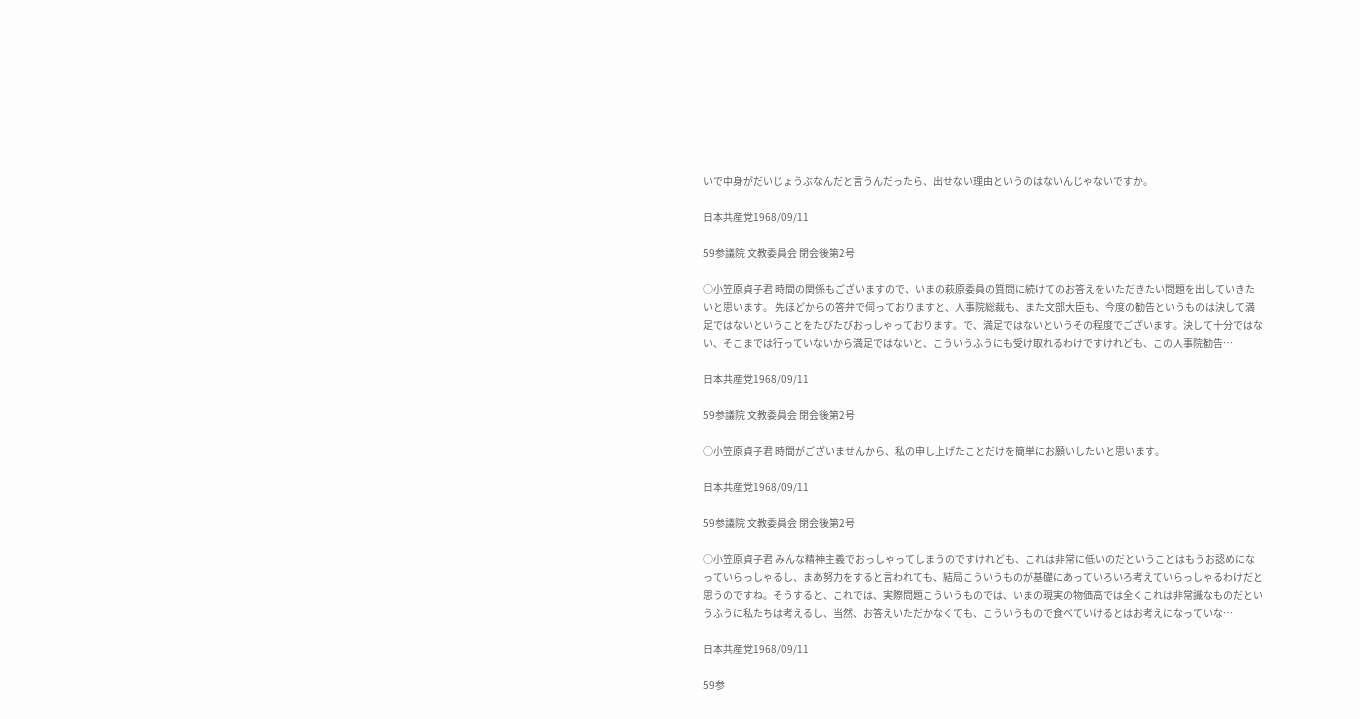いで中身がだいじょうぶなんだと言うんだったら、出せない理由というのはないんじゃないですか。

日本共産党1968/09/11

59参議院 文教委員会 閉会後第2号

○小笠原貞子君 時間の関係もございますので、いまの萩原委員の質問に続けてのお答えをいただきたい問題を出していきたいと思います。 先ほどからの答弁で伺っておりますと、人事院総裁も、また文部大臣も、今度の勧告というものは決して満足ではないということをたびたびおっしゃっております。で、満足ではないというその程度でございます。決して十分ではない、そこまでは行っていないから満足ではないと、こういうふうにも受け取れるわけですけれども、この人事院勧告…

日本共産党1968/09/11

59参議院 文教委員会 閉会後第2号

○小笠原貞子君 時間がございませんから、私の申し上げたことだけを簡単にお願いしたいと思います。

日本共産党1968/09/11

59参議院 文教委員会 閉会後第2号

○小笠原貞子君 みんな精神主義でおっしゃってしまうのですけれども、これは非常に低いのだということはもうお認めになっていらっしゃるし、まあ努力をすると言われても、結局こういうものが基礎にあっていろいろ考えていらっしゃるわけだと思うのですね。そうすると、これでは、実際問題こういうものでは、いまの現実の物価高では全くこれは非常識なものだというふうに私たちは考えるし、当然、お答えいただかなくても、こういうもので食べていけるとはお考えになっていな…

日本共産党1968/09/11

59参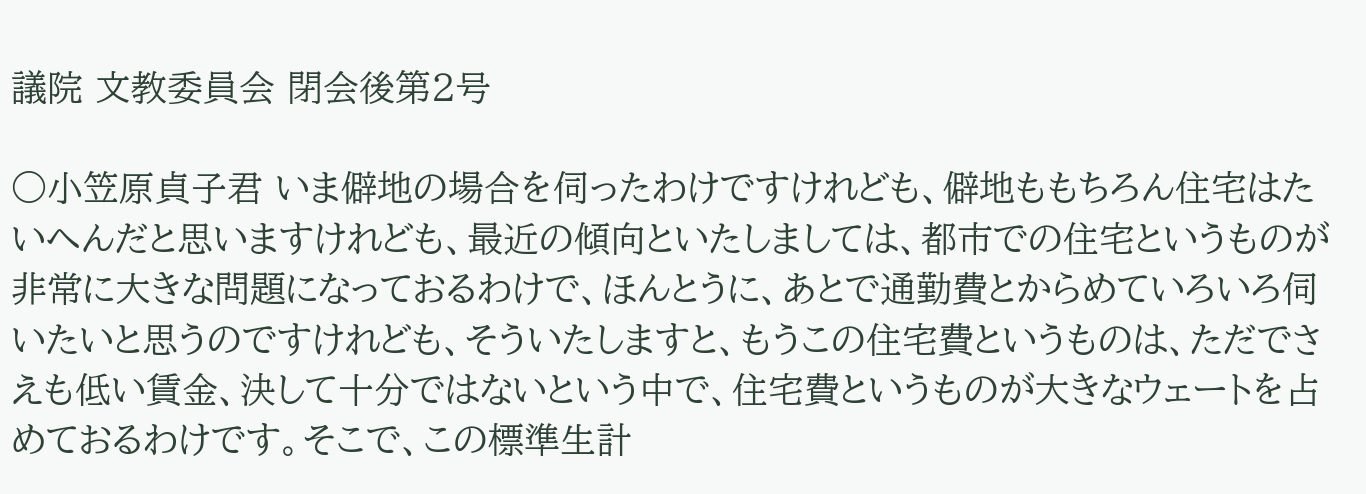議院 文教委員会 閉会後第2号

○小笠原貞子君 いま僻地の場合を伺ったわけですけれども、僻地ももちろん住宅はたいへんだと思いますけれども、最近の傾向といたしましては、都市での住宅というものが非常に大きな問題になっておるわけで、ほんとうに、あとで通勤費とからめていろいろ伺いたいと思うのですけれども、そういたしますと、もうこの住宅費というものは、ただでさえも低い賃金、決して十分ではないという中で、住宅費というものが大きなウェートを占めておるわけです。そこで、この標準生計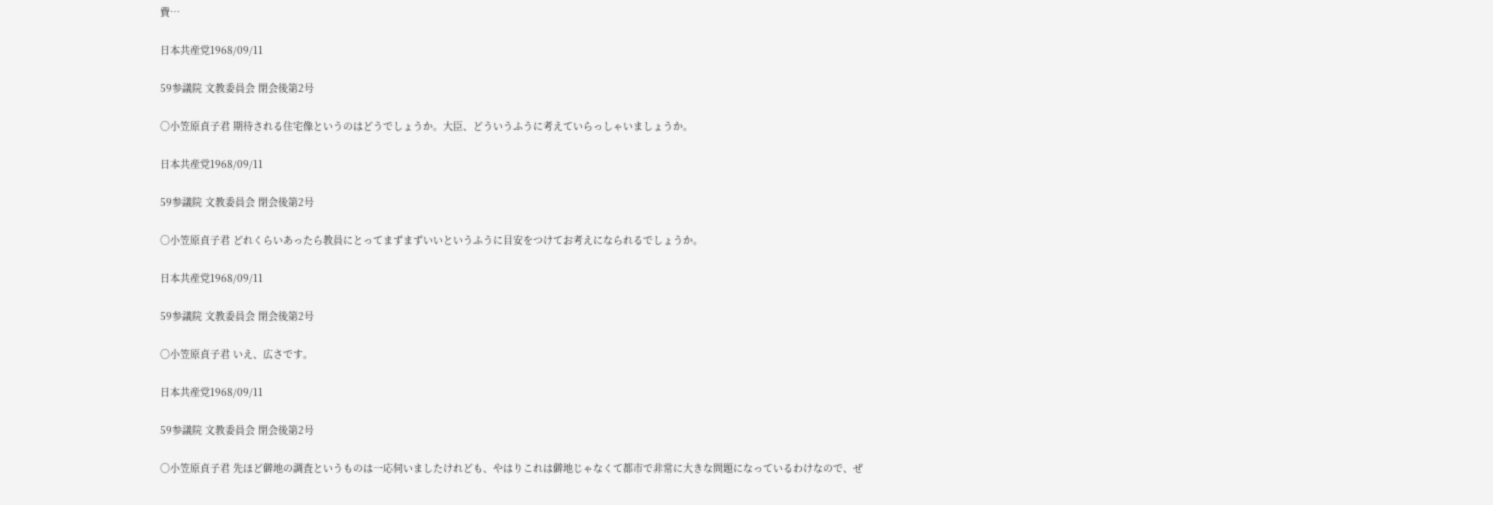費…

日本共産党1968/09/11

59参議院 文教委員会 閉会後第2号

○小笠原貞子君 期待される住宅像というのはどうでしょうか。大臣、どういうふうに考えていらっしゃいましょうか。

日本共産党1968/09/11

59参議院 文教委員会 閉会後第2号

○小笠原貞子君 どれくらいあったら教員にとってまずまずいいというふうに目安をつけてお考えになられるでしょうか。

日本共産党1968/09/11

59参議院 文教委員会 閉会後第2号

○小笠原貞子君 いえ、広さです。

日本共産党1968/09/11

59参議院 文教委員会 閉会後第2号

○小笠原貞子君 先ほど僻地の調査というものは一応伺いましたけれども、やはりこれは僻地じゃなくて都市で非常に大きな問題になっているわけなので、ぜ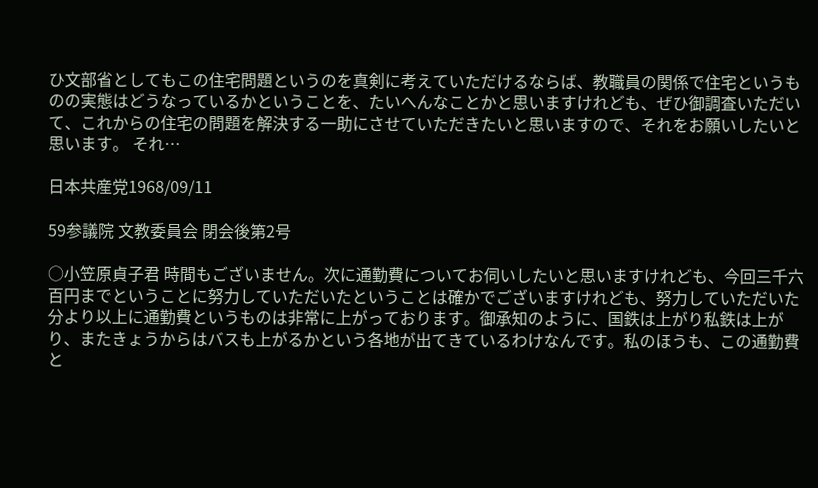ひ文部省としてもこの住宅問題というのを真剣に考えていただけるならば、教職員の関係で住宅というものの実態はどうなっているかということを、たいへんなことかと思いますけれども、ぜひ御調査いただいて、これからの住宅の問題を解決する一助にさせていただきたいと思いますので、それをお願いしたいと思います。 それ…

日本共産党1968/09/11

59参議院 文教委員会 閉会後第2号

○小笠原貞子君 時間もございません。次に通勤費についてお伺いしたいと思いますけれども、今回三千六百円までということに努力していただいたということは確かでございますけれども、努力していただいた分より以上に通勤費というものは非常に上がっております。御承知のように、国鉄は上がり私鉄は上がり、またきょうからはバスも上がるかという各地が出てきているわけなんです。私のほうも、この通勤費と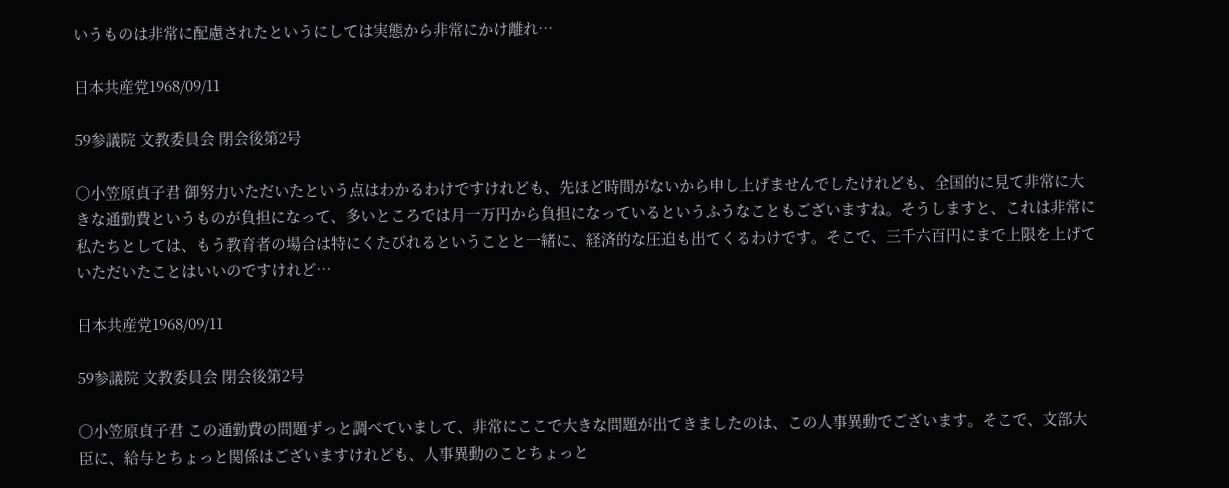いうものは非常に配慮されたというにしては実態から非常にかけ離れ…

日本共産党1968/09/11

59参議院 文教委員会 閉会後第2号

○小笠原貞子君 御努力いただいたという点はわかるわけですけれども、先ほど時間がないから申し上げませんでしたけれども、全国的に見て非常に大きな通勤費というものが負担になって、多いところでは月一万円から負担になっているというふうなこともございますね。そうしますと、これは非常に私たちとしては、もう教育者の場合は特にくたびれるということと一緒に、経済的な圧迫も出てくるわけです。そこで、三千六百円にまで上限を上げていただいたことはいいのですけれど…

日本共産党1968/09/11

59参議院 文教委員会 閉会後第2号

○小笠原貞子君 この通勤費の問題ずっと調べていまして、非常にここで大きな問題が出てきましたのは、この人事異動でございます。そこで、文部大臣に、給与とちょっと関係はございますけれども、人事異動のことちょっと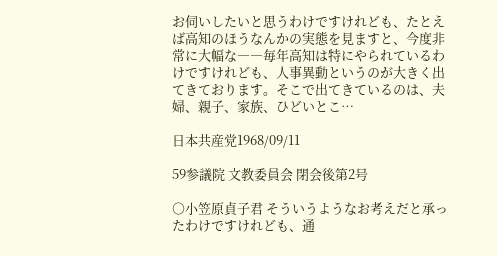お伺いしたいと思うわけですけれども、たとえば高知のほうなんかの実態を見ますと、今度非常に大幅な――毎年高知は特にやられているわけですけれども、人事異動というのが大きく出てきております。そこで出てきているのは、夫婦、親子、家族、ひどいとこ…

日本共産党1968/09/11

59参議院 文教委員会 閉会後第2号

○小笠原貞子君 そういうようなお考えだと承ったわけですけれども、通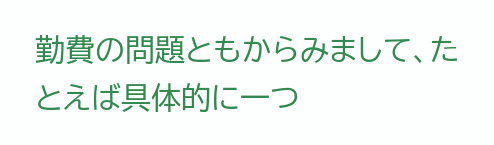勤費の問題ともからみまして、たとえば具体的に一つ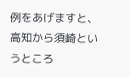例をあげますと、高知から須崎というところ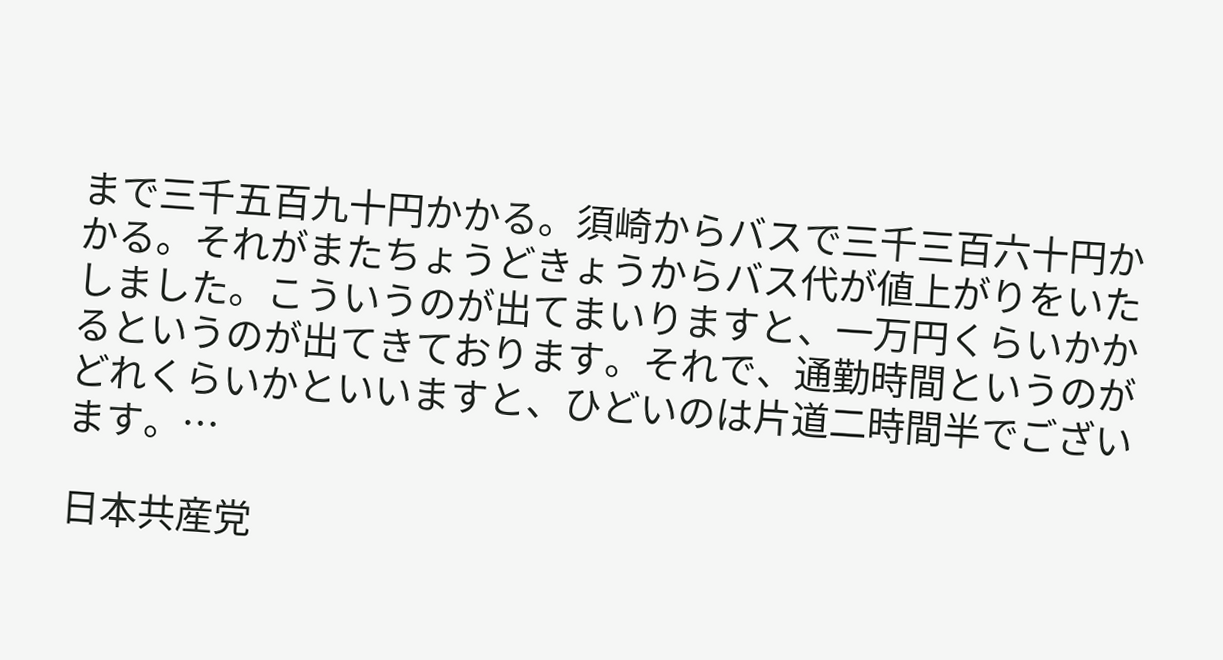まで三千五百九十円かかる。須崎からバスで三千三百六十円かかる。それがまたちょうどきょうからバス代が値上がりをいたしました。こういうのが出てまいりますと、一万円くらいかかるというのが出てきております。それで、通勤時間というのがどれくらいかといいますと、ひどいのは片道二時間半でございます。…

日本共産党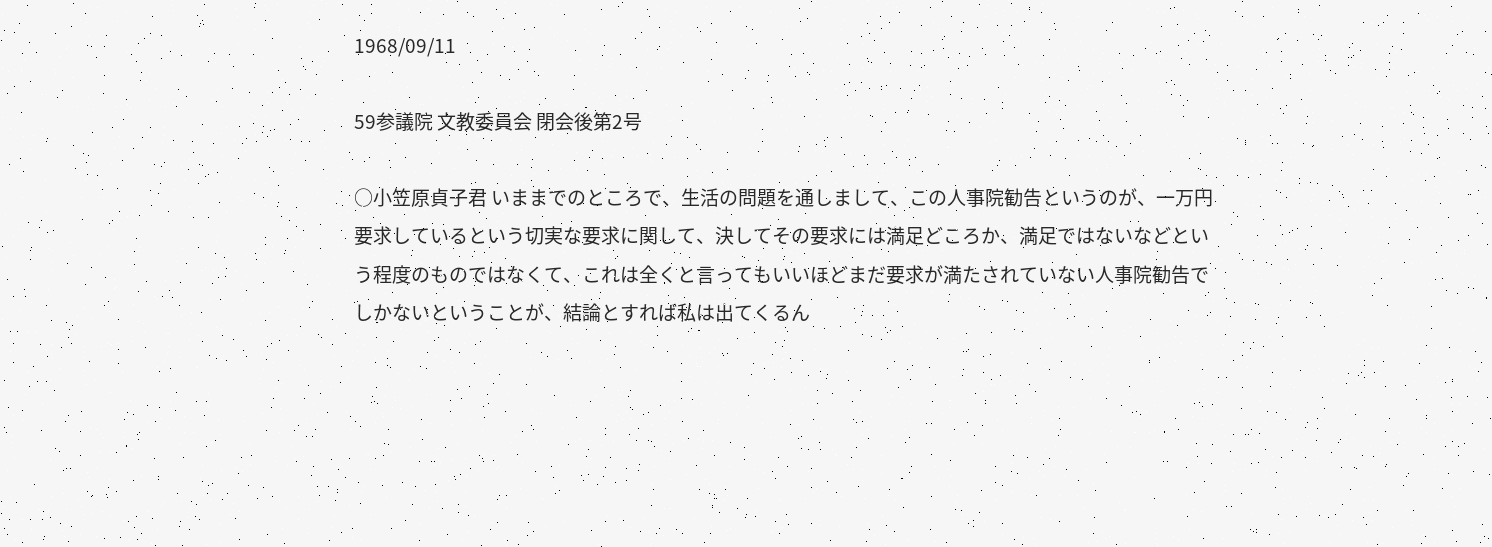1968/09/11

59参議院 文教委員会 閉会後第2号

○小笠原貞子君 いままでのところで、生活の問題を通しまして、この人事院勧告というのが、一万円要求しているという切実な要求に関して、決してその要求には満足どころか、満足ではないなどという程度のものではなくて、これは全くと言ってもいいほどまだ要求が満たされていない人事院勧告でしかないということが、結論とすれば私は出てくるん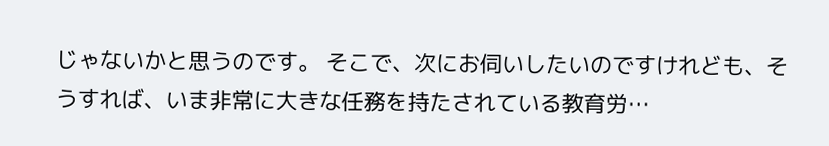じゃないかと思うのです。 そこで、次にお伺いしたいのですけれども、そうすれば、いま非常に大きな任務を持たされている教育労…